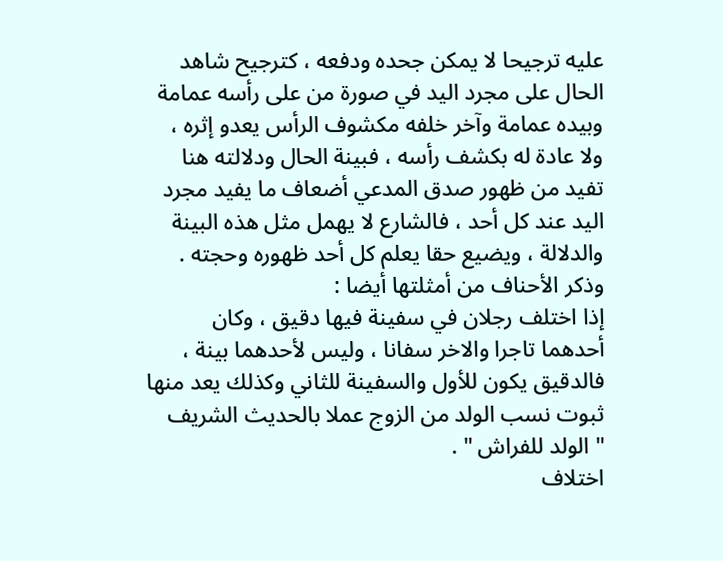عليه ترجيحا لا يمكن جحده ودفعه ، كترجيح شاهد
الحال على مجرد اليد في صورة من على رأسه عمامة
وبيده عمامة وآخر خلفه مكشوف الرأس يعدو إثره ،
ولا عادة له بكشف رأسه ، فبينة الحال ودلالته هنا
تفيد من ظهور صدق المدعي أضعاف ما يفيد مجرد
اليد عند كل أحد ، فالشارع لا يهمل مثل هذه البينة
والدلالة ، ويضيع حقا يعلم كل أحد ظهوره وحجته .
وذكر الأحناف من أمثلتها أيضا :
إذا اختلف رجلان في سفينة فيها دقيق ، وكان
أحدهما تاجرا والاخر سفانا ، وليس لأحدهما بينة ،
فالدقيق يكون للأول والسفينة للثاني وكذلك يعد منها
ثبوت نسب الولد من الزوج عملا بالحديث الشريف
" الولد للفراش " .
اختلاف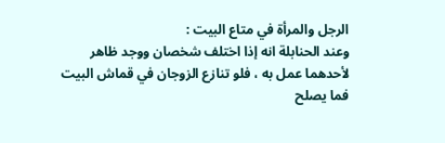الرجل والمرأة في متاع البيت :
وعند الحنابلة انه إذا اختلف شخصان ووجد ظاهر
لأحدهما عمل به ، فلو تنازع الزوجان في قماش البيت
فما يصلح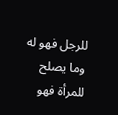للرجل فهو له وما يصلح للمرأة فهو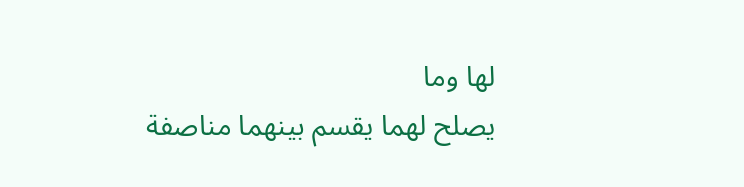لها وما
يصلح لهما يقسم بينهما مناصفة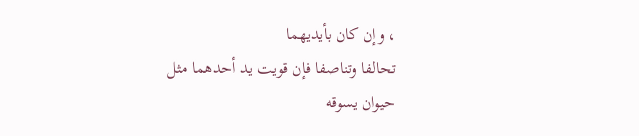، وإن كان بأيديهما
تحالفا وتناصفا فإن قويت يد أحدهما مثل حيوان يسوقه